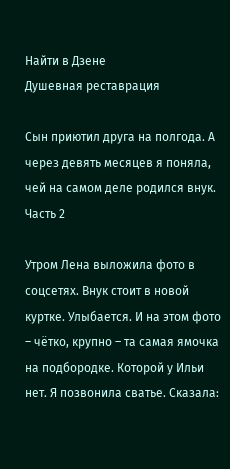Найти в Дзене
Душевная реставрация

Сын приютил друга на полгода. А через девять месяцев я поняла, чей на самом деле родился внук. Часть 2

Утром Лена выложила фото в соцсетях. Внук стоит в новой куртке. Улыбается. И на этом фото – чётко, крупно – та самая ямочка на подбородке. Которой у Ильи нет. Я позвонила сватье. Сказала: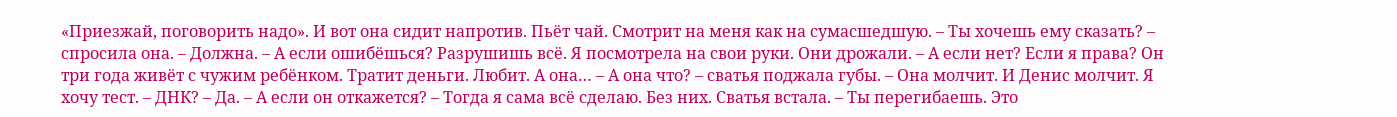«Приезжай, поговорить надо». И вот она сидит напротив. Пьёт чай. Смотрит на меня как на сумасшедшую. – Ты хочешь ему сказать? – спросила она. – Должна. – А если ошибёшься? Разрушишь всё. Я посмотрела на свои руки. Они дрожали. – А если нет? Если я права? Он три года живёт с чужим ребёнком. Тратит деньги. Любит. А она… – А она что? – сватья поджала губы. – Она молчит. И Денис молчит. Я хочу тест. – ДНК? – Да. – А если он откажется? – Тогда я сама всё сделаю. Без них. Сватья встала. – Ты перегибаешь. Это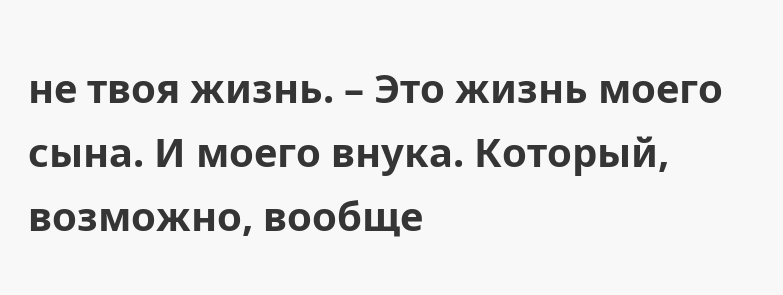не твоя жизнь. – Это жизнь моего сына. И моего внука. Который, возможно, вообще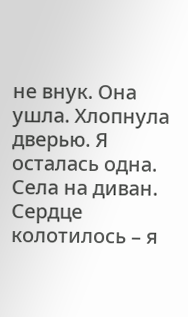не внук. Она ушла. Хлопнула дверью. Я осталась одна. Села на диван. Сердце колотилось – я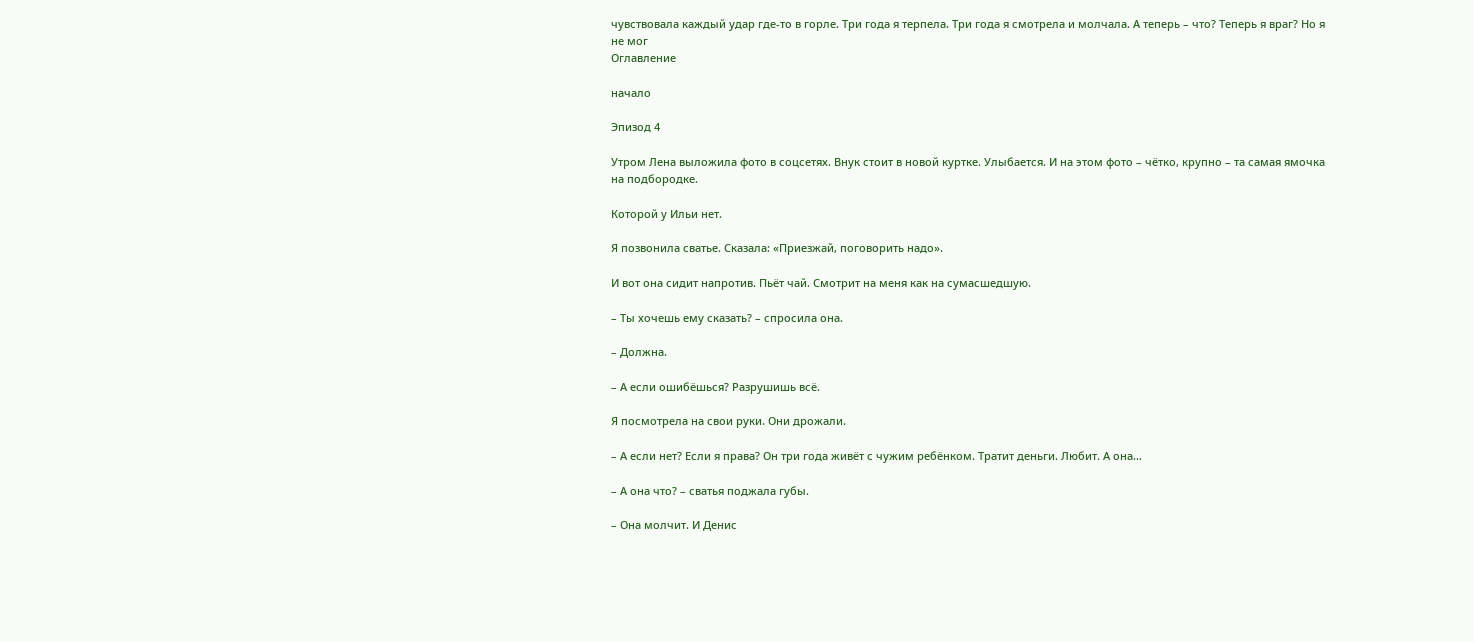чувствовала каждый удар где-то в горле. Три года я терпела. Три года я смотрела и молчала. А теперь – что? Теперь я враг? Но я не мог
Оглавление

начало

Эпизод 4

Утром Лена выложила фото в соцсетях. Внук стоит в новой куртке. Улыбается. И на этом фото – чётко, крупно – та самая ямочка на подбородке.

Которой у Ильи нет.

Я позвонила сватье. Сказала: «Приезжай, поговорить надо».

И вот она сидит напротив. Пьёт чай. Смотрит на меня как на сумасшедшую.

– Ты хочешь ему сказать? – спросила она.

– Должна.

– А если ошибёшься? Разрушишь всё.

Я посмотрела на свои руки. Они дрожали.

– А если нет? Если я права? Он три года живёт с чужим ребёнком. Тратит деньги. Любит. А она…

– А она что? – сватья поджала губы.

– Она молчит. И Денис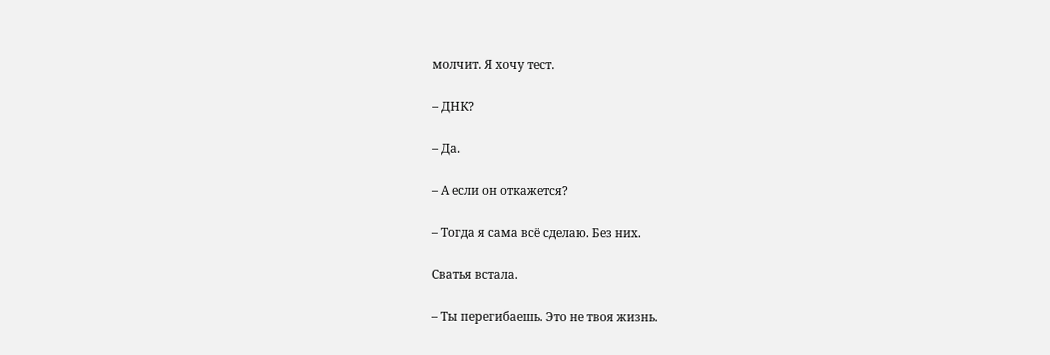молчит. Я хочу тест.

– ДНК?

– Да.

– А если он откажется?

– Тогда я сама всё сделаю. Без них.

Сватья встала.

– Ты перегибаешь. Это не твоя жизнь.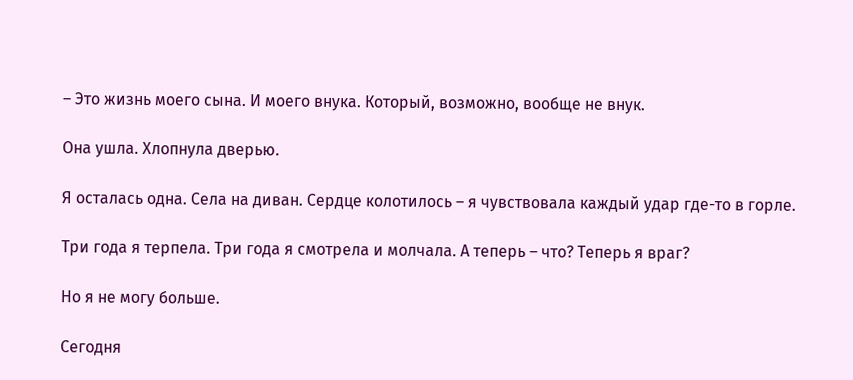– Это жизнь моего сына. И моего внука. Который, возможно, вообще не внук.

Она ушла. Хлопнула дверью.

Я осталась одна. Села на диван. Сердце колотилось – я чувствовала каждый удар где-то в горле.

Три года я терпела. Три года я смотрела и молчала. А теперь – что? Теперь я враг?

Но я не могу больше.

Сегодня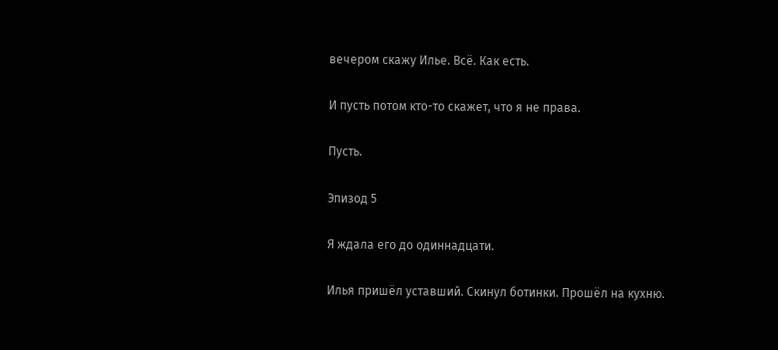вечером скажу Илье. Всё. Как есть.

И пусть потом кто-то скажет, что я не права.

Пусть.

Эпизод 5

Я ждала его до одиннадцати.

Илья пришёл уставший. Скинул ботинки. Прошёл на кухню.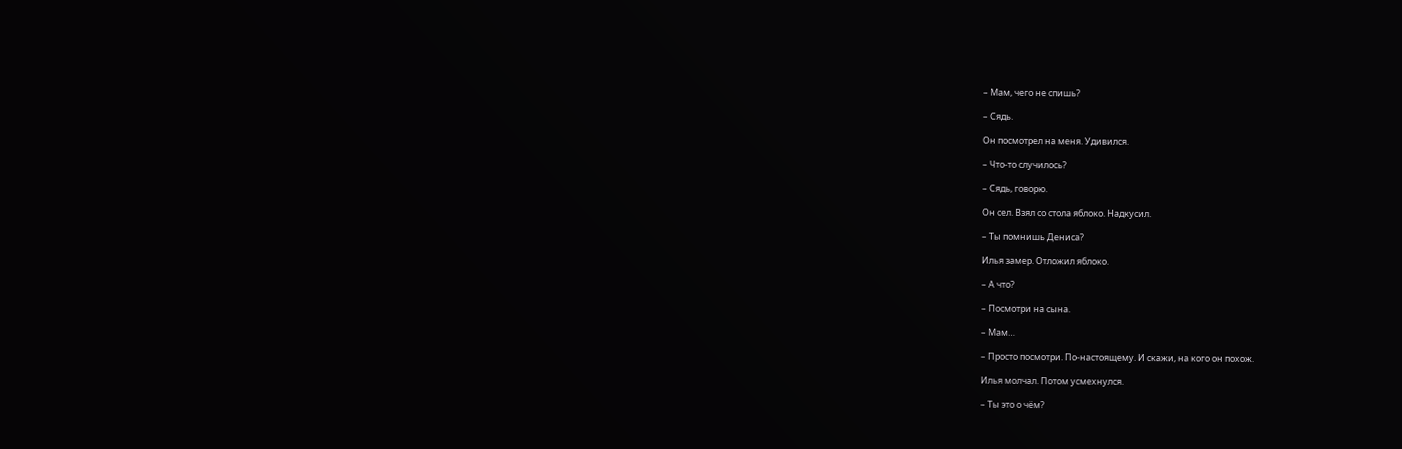– Мам, чего не спишь?

– Сядь.

Он посмотрел на меня. Удивился.

– Что-то случилось?

– Сядь, говорю.

Он сел. Взял со стола яблоко. Надкусил.

– Ты помнишь Дениса?

Илья замер. Отложил яблоко.

– А что?

– Посмотри на сына.

– Мам…

– Просто посмотри. По-настоящему. И скажи, на кого он похож.

Илья молчал. Потом усмехнулся.

– Ты это о чём?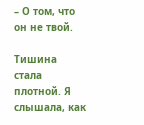– О том, что он не твой.

Тишина стала плотной. Я слышала, как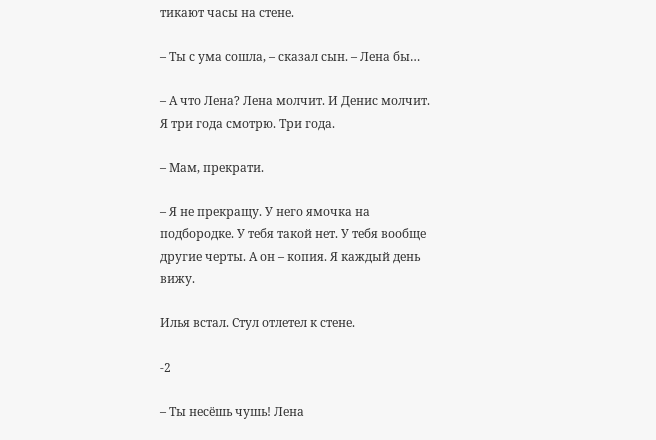тикают часы на стене.

– Ты с ума сошла, – сказал сын. – Лена бы…

– А что Лена? Лена молчит. И Денис молчит. Я три года смотрю. Три года.

– Мам, прекрати.

– Я не прекращу. У него ямочка на подбородке. У тебя такой нет. У тебя вообще другие черты. А он – копия. Я каждый день вижу.

Илья встал. Стул отлетел к стене.

-2

– Ты несёшь чушь! Лена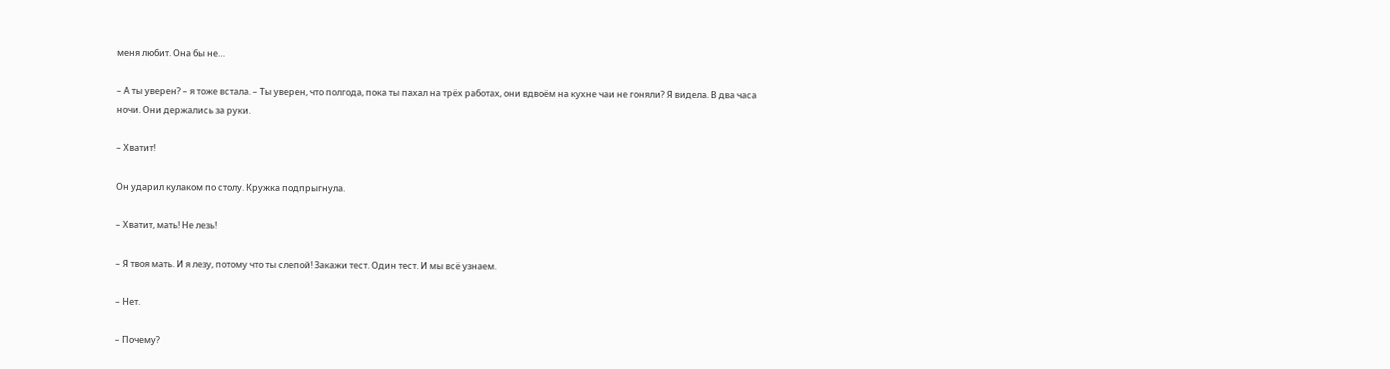меня любит. Она бы не…

– А ты уверен? – я тоже встала. – Ты уверен, что полгода, пока ты пахал на трёх работах, они вдвоём на кухне чаи не гоняли? Я видела. В два часа ночи. Они держались за руки.

– Хватит!

Он ударил кулаком по столу. Кружка подпрыгнула.

– Хватит, мать! Не лезь!

– Я твоя мать. И я лезу, потому что ты слепой! Закажи тест. Один тест. И мы всё узнаем.

– Нет.

– Почему?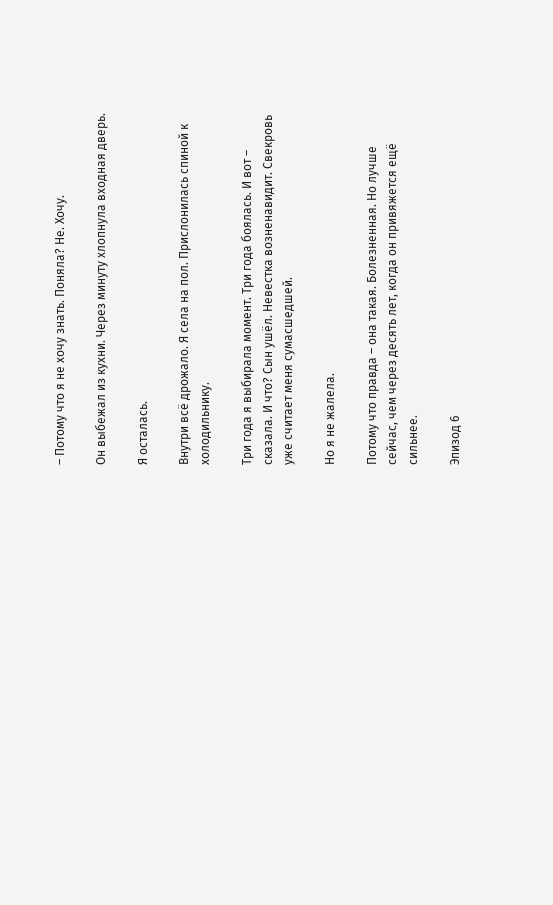– Потому что я не хочу знать. Поняла? Не. Хочу.

Он выбежал из кухни. Через минуту хлопнула входная дверь.

Я осталась.

Внутри всё дрожало. Я села на пол. Прислонилась спиной к холодильнику.

Три года я выбирала момент. Три года боялась. И вот – сказала. И что? Сын ушёл. Невестка возненавидит. Свекровь уже считает меня сумасшедшей.

Но я не жалела.

Потому что правда – она такая. Болезненная. Но лучше сейчас, чем через десять лет, когда он привяжется ещё сильнее.

Эпизод 6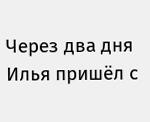Через два дня Илья пришёл с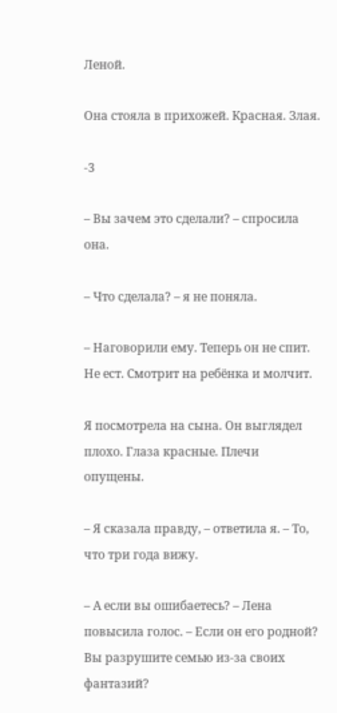Леной.

Она стояла в прихожей. Красная. Злая.

-3

– Вы зачем это сделали? – спросила она.

– Что сделала? – я не поняла.

– Наговорили ему. Теперь он не спит. Не ест. Смотрит на ребёнка и молчит.

Я посмотрела на сына. Он выглядел плохо. Глаза красные. Плечи опущены.

– Я сказала правду, – ответила я. – То, что три года вижу.

– А если вы ошибаетесь? – Лена повысила голос. – Если он его родной? Вы разрушите семью из-за своих фантазий?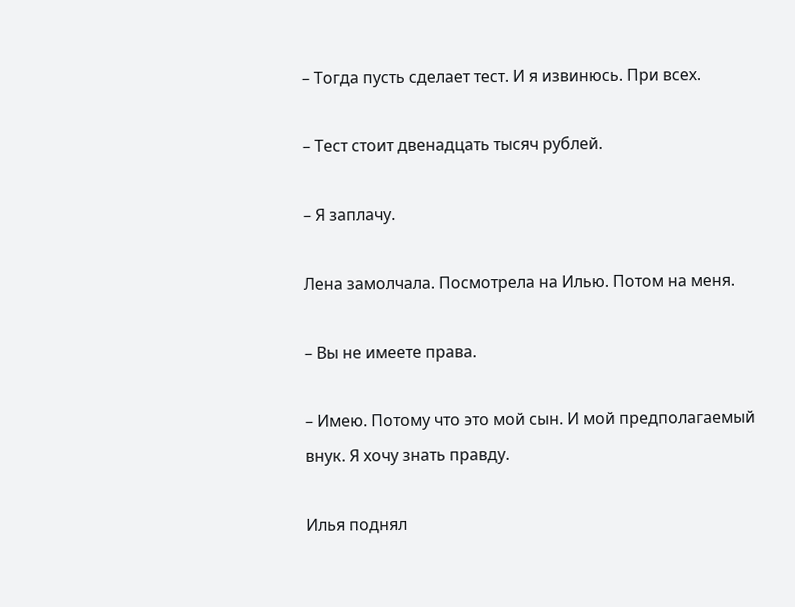– Тогда пусть сделает тест. И я извинюсь. При всех.

– Тест стоит двенадцать тысяч рублей.

– Я заплачу.

Лена замолчала. Посмотрела на Илью. Потом на меня.

– Вы не имеете права.

– Имею. Потому что это мой сын. И мой предполагаемый внук. Я хочу знать правду.

Илья поднял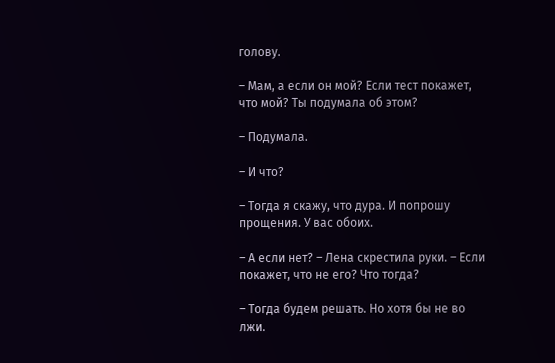голову.

– Мам, а если он мой? Если тест покажет, что мой? Ты подумала об этом?

– Подумала.

– И что?

– Тогда я скажу, что дура. И попрошу прощения. У вас обоих.

– А если нет? – Лена скрестила руки. – Если покажет, что не его? Что тогда?

– Тогда будем решать. Но хотя бы не во лжи.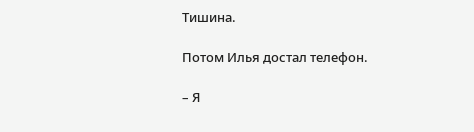Тишина.

Потом Илья достал телефон.

– Я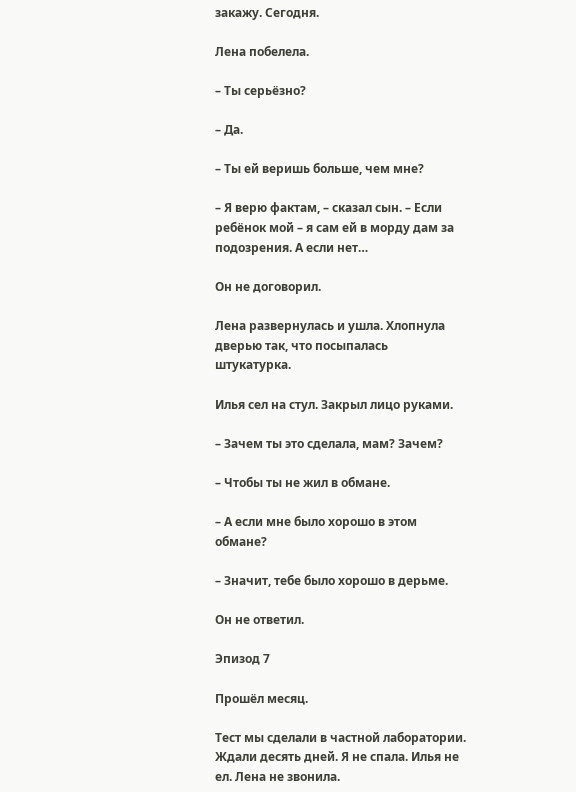закажу. Сегодня.

Лена побелела.

– Ты серьёзно?

– Да.

– Ты ей веришь больше, чем мне?

– Я верю фактам, – сказал сын. – Если ребёнок мой – я сам ей в морду дам за подозрения. А если нет…

Он не договорил.

Лена развернулась и ушла. Хлопнула дверью так, что посыпалась штукатурка.

Илья сел на стул. Закрыл лицо руками.

– Зачем ты это сделала, мам? Зачем?

– Чтобы ты не жил в обмане.

– А если мне было хорошо в этом обмане?

– Значит, тебе было хорошо в дерьме.

Он не ответил.

Эпизод 7

Прошёл месяц.

Тест мы сделали в частной лаборатории. Ждали десять дней. Я не спала. Илья не ел. Лена не звонила.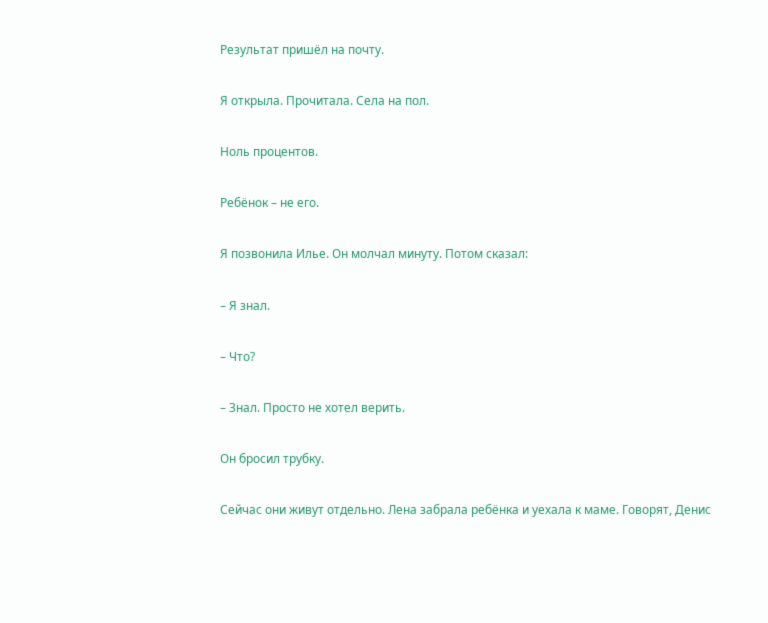Результат пришёл на почту.

Я открыла. Прочитала. Села на пол.

Ноль процентов.

Ребёнок – не его.

Я позвонила Илье. Он молчал минуту. Потом сказал:

– Я знал.

– Что?

– Знал. Просто не хотел верить.

Он бросил трубку.

Сейчас они живут отдельно. Лена забрала ребёнка и уехала к маме. Говорят, Денис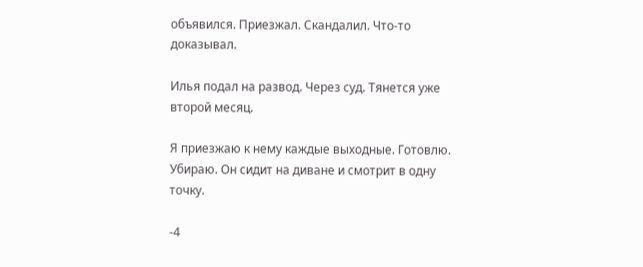объявился. Приезжал. Скандалил. Что-то доказывал.

Илья подал на развод. Через суд. Тянется уже второй месяц.

Я приезжаю к нему каждые выходные. Готовлю. Убираю. Он сидит на диване и смотрит в одну точку.

-4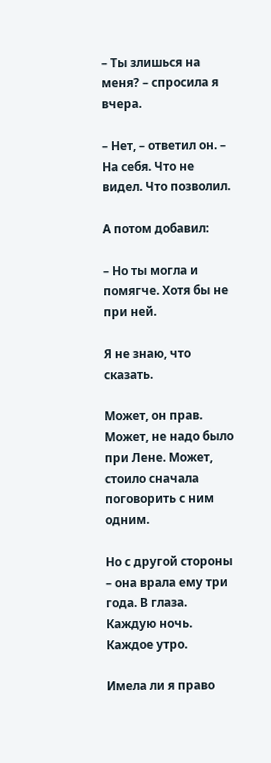– Ты злишься на меня? – спросила я вчера.

– Нет, – ответил он. – На себя. Что не видел. Что позволил.

А потом добавил:

– Но ты могла и помягче. Хотя бы не при ней.

Я не знаю, что сказать.

Может, он прав. Может, не надо было при Лене. Может, стоило сначала поговорить с ним одним.

Но с другой стороны – она врала ему три года. В глаза. Каждую ночь. Каждое утро.

Имела ли я право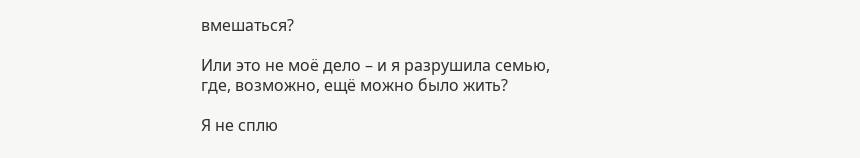вмешаться?

Или это не моё дело – и я разрушила семью, где, возможно, ещё можно было жить?

Я не сплю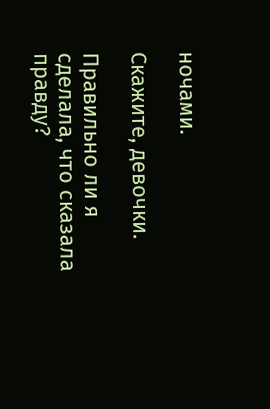ночами.

Скажите, девочки.

Правильно ли я сделала, что сказала правду?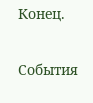Конец.

События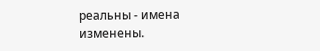реальны - имена изменены.